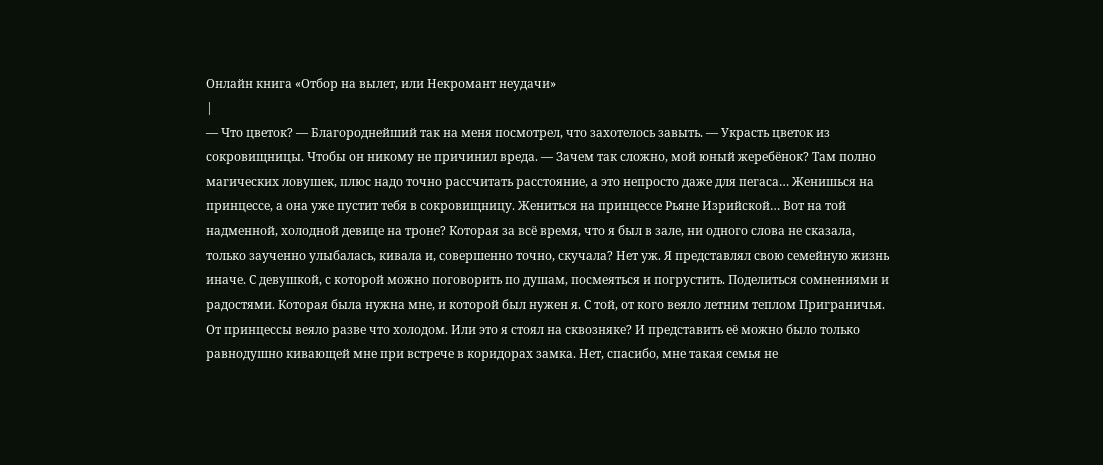Онлайн книга «Отбор на вылет, или Некромант неудачи»
|
— Что цветок? — Благороднейший так на меня посмотрел, что захотелось завыть. — Украсть цветок из сокровищницы. Чтобы он никому не причинил вреда. — Зачем так сложно, мой юный жеребёнок? Там полно магических ловушек, плюс надо точно рассчитать расстояние, а это непросто даже для пегаса… Женишься на принцессе, а она уже пустит тебя в сокровищницу. Жениться на принцессе Рьяне Изрийской… Вот на той надменной, холодной девице на троне? Которая за всё время, что я был в зале, ни одного слова не сказала, только заученно улыбалась, кивала и, совершенно точно, скучала? Нет уж. Я представлял свою семейную жизнь иначе. С девушкой, с которой можно поговорить по душам, посмеяться и погрустить. Поделиться сомнениями и радостями. Которая была нужна мне, и которой был нужен я. С той, от кого веяло летним теплом Приграничья. От принцессы веяло разве что холодом. Или это я стоял на сквозняке? И представить её можно было только равнодушно кивающей мне при встрече в коридорах замка. Нет, спасибо, мне такая семья не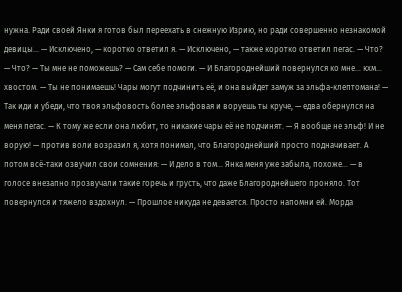нужна. Ради своей Янки я готов был переехать в снежную Изрию, но ради совершенно незнакомой девицы… — Исключено, — коротко ответил я. — Исключено, — также коротко ответил пегас. — Что? — Что? — Ты мне не поможешь? — Сам себе помоги. — И Благороднейший повернулся ко мне… кхм… хвостом. — Ты не понимаешь! Чары могут подчинить её, и она выйдет замуж за эльфа-клептомана! — Так иди и убеди, что твоя эльфовость более эльфовая и воруешь ты круче, — едва обернулся на меня пегас. — К тому же если она любит, то никакие чары её не подчинят. — Я вообще не эльф! И не ворую! — против воли возразил я, хотя понимал, что Благороднейший просто подначивает. А потом всё-таки озвучил свои сомнения: — И дело в том… Янка меня уже забыла, похоже… — в голосе внезапно прозвучали такие горечь и грусть, что даже Благороднейшего проняло. Тот повернулся и тяжело вздохнул. — Прошлое никуда не девается. Просто напомни ей. Морда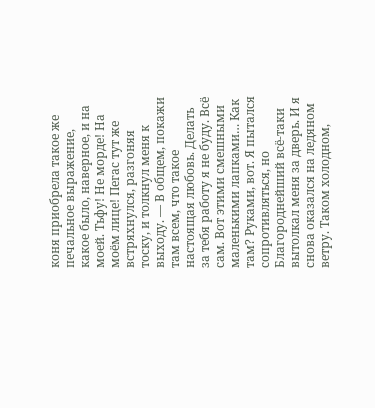коня приобрела такое же печальное выражение, какое было, наверное, и на моей. Тьфу! Не морде! На моём лице! Пегас тут же встряхнулся, разгоняя тоску, и толкнул меня к выходу. — В общем, покажи там всем, что такое настоящая любовь. Делать за тебя работу я не буду. Всё сам. Вот этими смешными маленькими лапками… Как там? Руками, вот. Я пытался сопротивляться, но Благороднейший всё-таки вытолкал меня за дверь. И я снова оказался на ледяном ветру. Таком холодном,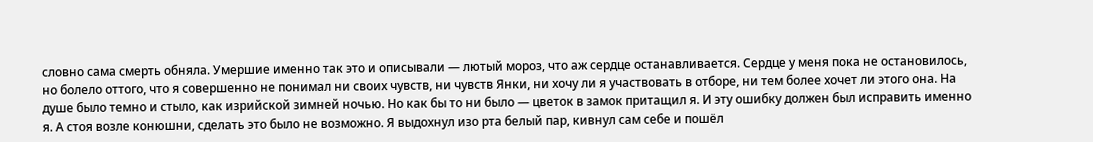словно сама смерть обняла. Умершие именно так это и описывали — лютый мороз, что аж сердце останавливается. Сердце у меня пока не остановилось, но болело оттого, что я совершенно не понимал ни своих чувств, ни чувств Янки, ни хочу ли я участвовать в отборе, ни тем более хочет ли этого она. На душе было темно и стыло, как изрийской зимней ночью. Но как бы то ни было — цветок в замок притащил я. И эту ошибку должен был исправить именно я. А стоя возле конюшни, сделать это было не возможно. Я выдохнул изо рта белый пар, кивнул сам себе и пошёл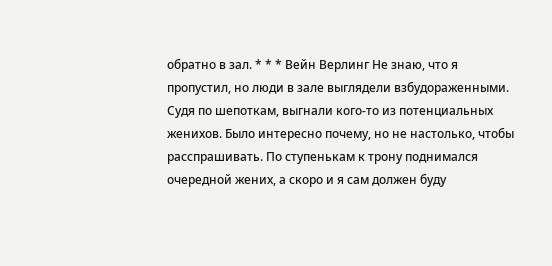обратно в зал. * * * Вейн Верлинг Не знаю, что я пропустил, но люди в зале выглядели взбудораженными. Судя по шепоткам, выгнали кого-то из потенциальных женихов. Было интересно почему, но не настолько, чтобы расспрашивать. По ступенькам к трону поднимался очередной жених, а скоро и я сам должен буду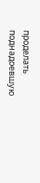проделать поднадоевшую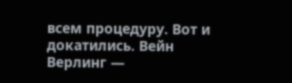всем процедуру. Вот и докатились. Вейн Верлинг —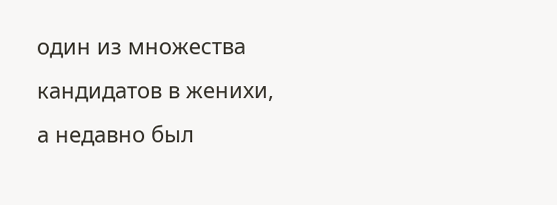один из множества кандидатов в женихи, а недавно был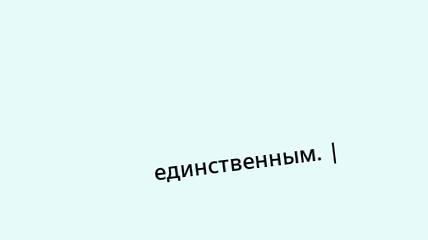единственным. |